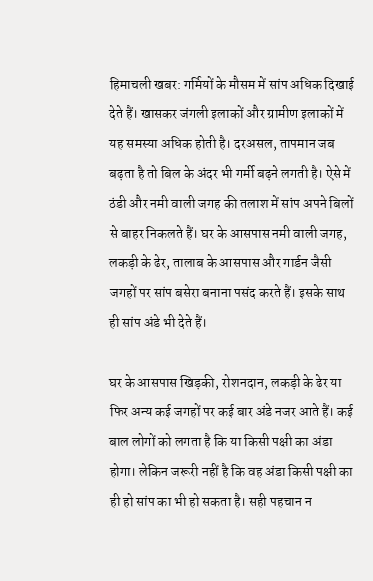हिमाचली खबर: गर्मियों के मौसम में सांप अधिक दिखाई देते हैं। खासकर जंगली इलाकों और ग्रामीण इलाकों में यह समस्या अधिक होती है। दरअसल, तापमान जब बढ़ता है तो बिल के अंदर भी गर्मी बढ़ने लगती है। ऐसे में ठंडी और नमी वाली जगह की तलाश में सांप अपने बिलों से बाहर निकलते हैं। घर के आसपास नमी वाली जगह, लकड़ी के ढेर, तालाब के आसपास और गार्डन जैसी जगहों पर सांप बसेरा बनाना पसंद करते हैं। इसके साथ ही सांप अंडे भी देते हैं।

घर के आसपास खिड़की, रोशनदान, लकड़ी के ढेर या फिर अन्य कई जगहों पर कई बार अंडे नजर आते हैं। कई बाल लोगों को लगता है कि या किसी पक्षी का अंडा होगा। लेकिन जरूरी नहीं है कि वह अंडा किसी पक्षी का ही हो सांप का भी हो सकता है। सही पहचान न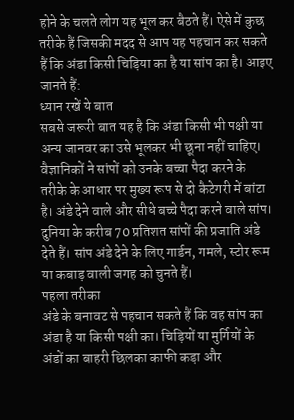होने के चलते लोग यह भूल कर बैठते हैं। ऐसे में कुछ तरीके हैं जिसकी मदद से आप यह पहचान कर सकते हैं कि अंडा किसी चिड़िया का है या सांप का है। आइए जानते हैं:
ध्यान रखें ये बात
सबसे जरूरी बात यह है कि अंडा किसी भी पक्षी या अन्य जानवर का उसे भूलकर भी छूना नहीं चाहिए। वैज्ञानिकों ने सांपों को उनके बच्चा पैदा करने के तरीके के आधार पर मुख्य रूप से दो कैटेगरी में बांटा है। अंडे देने वाले और सीधे बच्चे पैदा करने वाले सांप। दुनिया के करीब 70 प्रतिशत सांपों की प्रजाति अंडे देते हैं। सांप अंडे देने के लिए गार्डन, गमले, स्टोर रूम या कबाड़ वाली जगह को चुनते हैं।
पहला तरीका
अंडे के बनावट से पहचान सकते हैं कि वह सांप का अंडा है या किसी पक्षी का। चिड़ियों या मुर्गियों के अंडों का बाहरी छिलका काफी कड़ा और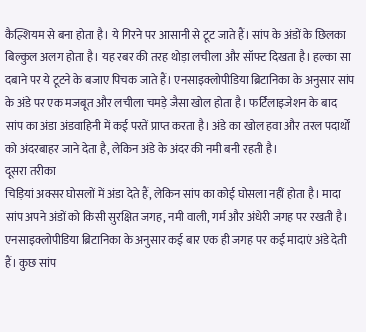कैल्शियम से बना होता है। ये गिरने पर आसानी से टूट जाते हैं। सांप के अंडों के छिलका बिल्कुल अलग होता है। यह रबर की तरह थोड़ा लचीला और सॉफ्ट दिखता है। हल्का सा दबाने पर ये टूटने के बजाए पिचक जाते हैं। एनसाइक्लोपीडिया ब्रिटानिका के अनुसार सांप के अंडे पर एक मजबूत और लचीला चमड़े जैसा खोल होता है। फर्टिलाइजेशन के बाद सांप का अंडा अंडवाहिनी में कई परतें प्राप्त करता है। अंडे का खोल हवा और तरल पदार्थों को अंदरबाहर जाने देता है, लेकिन अंडे के अंदर की नमी बनी रहती है।
दूसरा तरीका
चिड़ियां अक्सर घोसलों में अंडा देते हैं, लेकिन सांप का कोई घोसला नहीं होता है। मादा सांप अपने अंडों को किसी सुरक्षित जगह, नमी वाली, गर्म और अंधेरी जगह पर रखती है। एनसाइक्लोपीडिया ब्रिटानिका के अनुसार कई बार एक ही जगह पर कई मादाएं अंडे देती हैं। कुछ सांप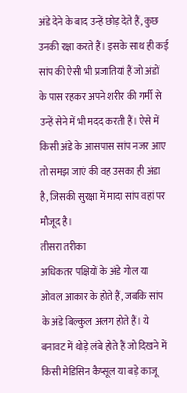अंडे देने के बाद उन्हें छोड़ देते हैं, कुछ उनकी रक्षा करते हैं। इसके साथ ही कई सांप की ऐसी भी प्रजातियां हैं जो अंडों के पास रहकर अपने शरीर की गर्मी से उन्हें सेने में भी मदद करती हैं। ऐसे में किसी अंडे के आसपास सांप नजर आए तो समझ जाएं की वह उसका ही अंडा है, जिसकी सुरक्षा में मादा सांप वहां पर मौजूद है।
तीसरा तरीका
अधिकतर पक्षियों के अंडे गोल या ओवल आकार के होते हैं, जबकि सांप के अंडे बिल्कुल अलग होते हैं। ये बनावट में थोड़े लंबे होते हैं जो दिखने में किसी मेडिसिन कैप्सूल या बड़े काजू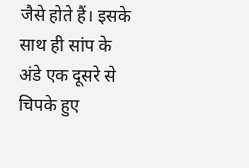जैसे होते हैं। इसके साथ ही सांप के अंडे एक दूसरे से चिपके हुए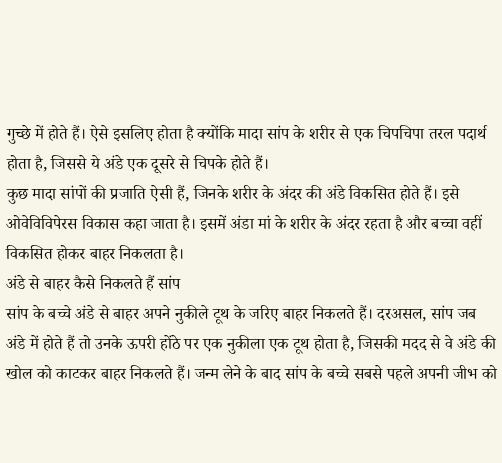गुच्छे में होते हैं। ऐसे इसलिए होता है क्योंकि मादा सांप के शरीर से एक चिपचिपा तरल पदार्थ होता है, जिससे ये अंडे एक दूसरे से चिपके होते हैं।
कुछ मादा सांपों की प्रजाति ऐसी हैं, जिनके शरीर के अंदर की अंडे विकसित होते हैं। इसे ओवेविविपेरस विकास कहा जाता है। इसमें अंडा मां के शरीर के अंदर रहता है और बच्चा वहीं विकसित होकर बाहर निकलता है।
अंडे से बाहर कैसे निकलते हैं सांप
सांप के बच्चे अंडे से बाहर अपने नुकीले टूथ के जरिए बाहर निकलते हैं। दरअसल, सांप जब अंडे में होते हैं तो उनके ऊपरी होंठे पर एक नुकीला एक टूथ होता है, जिसकी मदद से वे अंडे की खोल को काटकर बाहर निकलते हैं। जन्म लेने के बाद सांप के बच्चे सबसे पहले अपनी जीभ को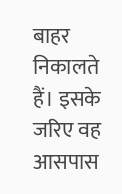बाहर निकालते हैं। इसके जरिए वह आसपास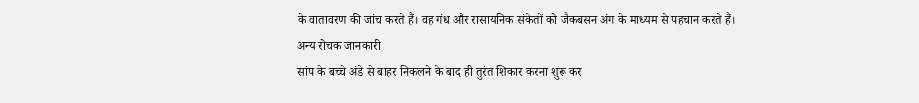के वातावरण की जांच करते हैं। वह गंध और रासायनिक संकेतों को जैकबसन अंग के माध्यम से पहचान करते हैं।
अन्य रोचक जानकारी
सांप के बच्चे अंडे से बाहर निकलने के बाद ही तुरंत शिकार करना शुरू कर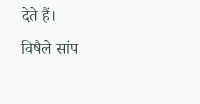देते हैं।
विषैले सांप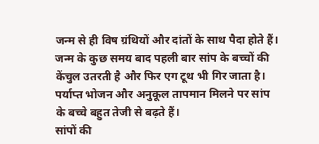जन्म से ही विष ग्रंथियों और दांतों के साथ पैदा होते हैं।
जन्म के कुछ समय बाद पहली बार सांप के बच्चों की केंचुल उतरती है और फिर एग टूथ भी गिर जाता है।
पर्याप्त भोजन और अनुकूल तापमान मिलने पर सांप के बच्चे बहुत तेजी से बढ़ते हैं।
सांपों की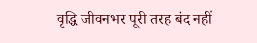वृद्धि जीवनभर पूरी तरह बंद नहीं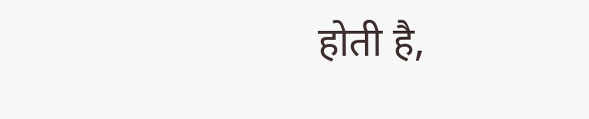होती है,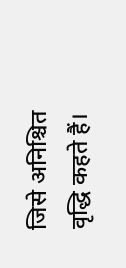जिसे अनिश्चित वृद्धि कहते हैं।